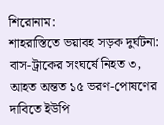শিরোনাম:
শাহরাস্তিতে ভয়াবহ সড়ক দুর্ঘটনা: বাস-ট্রাকের সংঘর্ষে নিহত ৩, আহত অন্তত ১৫ ভরণ-পোষণের দাবিতে ইউপি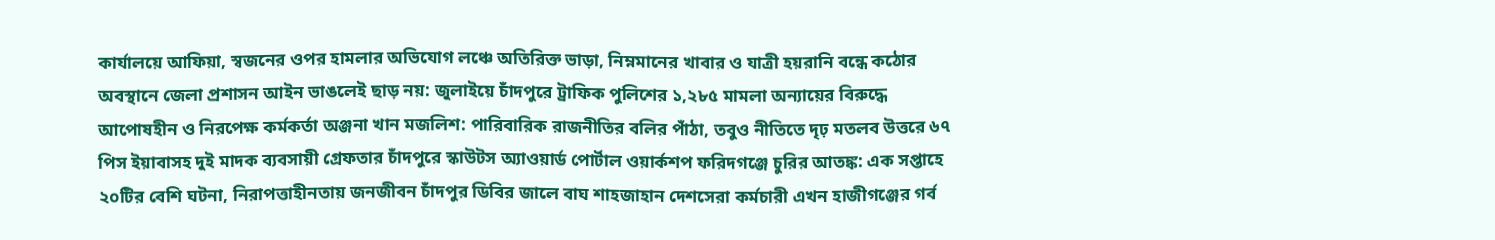কার্যালয়ে আফিয়া, স্বজনের ওপর হামলার অভিযোগ লঞ্চে অতিরিক্ত ভাড়া, নিম্নমানের খাবার ও যাত্রী হয়রানি বন্ধে কঠোর অবস্থানে জেলা প্রশাসন আইন ভাঙলেই ছাড় নয়: জুলাইয়ে চাঁদপুরে ট্রাফিক পুলিশের ১,২৮৫ মামলা অন্যায়ের বিরুদ্ধে আপোষহীন ও নিরপেক্ষ কর্মকর্তা অঞ্জনা খান মজলিশ: পারিবারিক রাজনীতির বলির পাঁঠা, তবুও নীতিতে দৃঢ় মতলব উত্তরে ৬৭ পিস ইয়াবাসহ দুই মাদক ব্যবসায়ী গ্রেফতার চাঁদপুরে স্কাউটস অ্যাওয়ার্ড পোর্টাল ওয়ার্কশপ ফরিদগঞ্জে চুরির আতঙ্ক: এক সপ্তাহে ২০টির বেশি ঘটনা, নিরাপত্তাহীনতায় জনজীবন চাঁদপুর ডিবির জালে বাঘ শাহজাহান দেশসেরা কর্মচারী এখন হাজীগঞ্জের গর্ব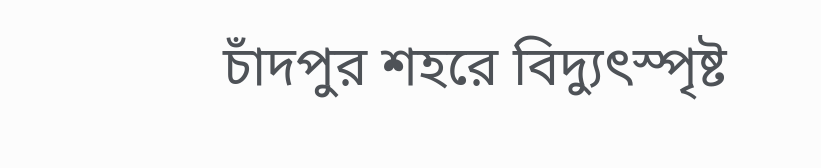চাঁদপুর শহরে বিদ্যুৎস্পৃষ্ট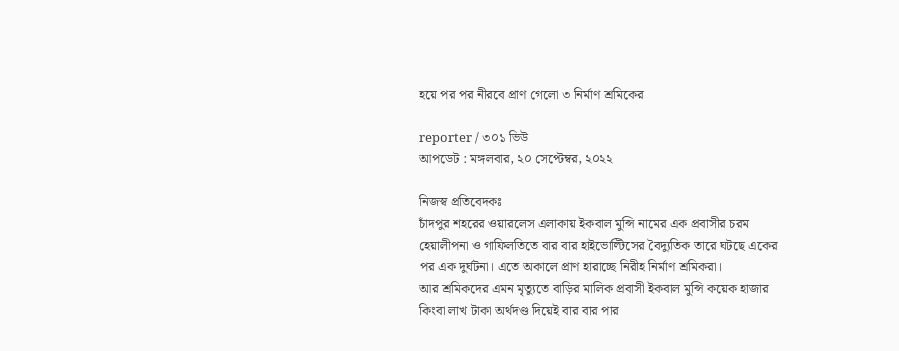হয়ে পর পর নীরবে প্রাণ গেলো ৩ নির্মাণ শ্রমিকের

reporter / ৩০১ ভিউ
আপডেট : মঙ্গলবার, ২০ সেপ্টেম্বর, ২০২২

নিজস্ব প্রতিবেদকঃ
চাঁদপুর শহরের ওয়ারলেস এলাকায় ইকবাল মুন্সি নামের এক প্রবাসীর চরম হেয়ালীপনা ও গাফিলতিতে বার বার হাইভোল্টিসের বৈদ্যুতিক তারে ঘটছে একের পর এক দুর্ঘটনা। এতে অকালে প্রাণ হারাচ্ছে নিরীহ নির্মাণ শ্রমিকরা।
আর শ্রমিকদের এমন মৃত্যুতে বাড়ির মালিক প্রবাসী ইকবাল মুন্সি কয়েক হাজার কিংবা লাখ টাকা অর্থদণ্ড দিয়েই বার বার পার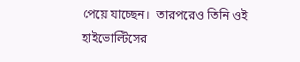পেয়ে যাচ্ছেন।  তারপরেও তিনি ওই হাইভোল্টিসের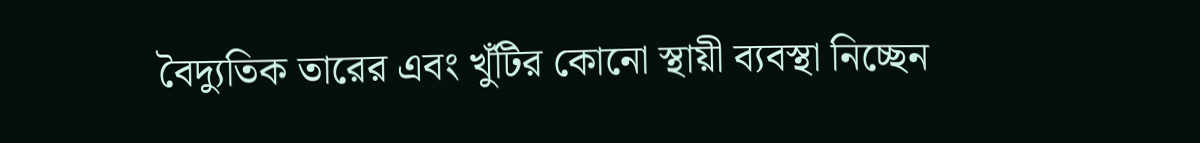বৈদ্যুতিক তারের এবং খুঁটির কোনো স্থায়ী ব্যবস্থা নিচ্ছেন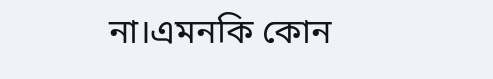না।এমনকি কোন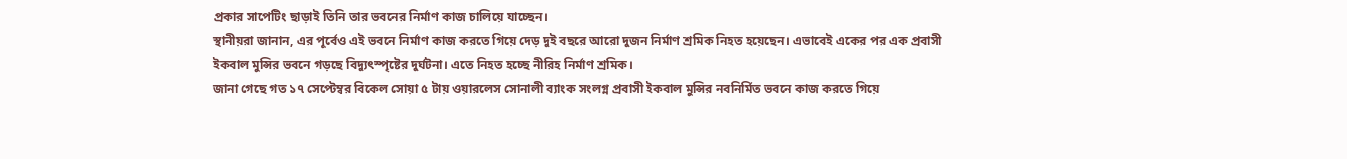প্রকার সাপেটিং ছাড়াই তিনি তার ভবনের নির্মাণ কাজ চালিয়ে যাচ্ছেন।
স্থানীয়রা জানান, এর পূর্বেও এই ভবনে নির্মাণ কাজ করতে গিয়ে দেড় দুই বছরে আরো দুজন নির্মাণ শ্রমিক নিহত হয়েছেন। এভাবেই একের পর এক প্রবাসী ইকবাল মুন্সির ভবনে গড়ছে বিদ্যুৎস্পৃষ্টের দুর্ঘটনা। এতে নিহত হচ্ছে নীরিহ নির্মাণ শ্রমিক।
জানা গেছে গত ১৭ সেপ্টেম্বর বিকেল সোয়া ৫ টায় ওয়ারলেস সোনালী ব্যাংক সংলগ্ন প্রবাসী ইকবাল মুন্সির নবনির্মিত ভবনে কাজ করতে গিয়ে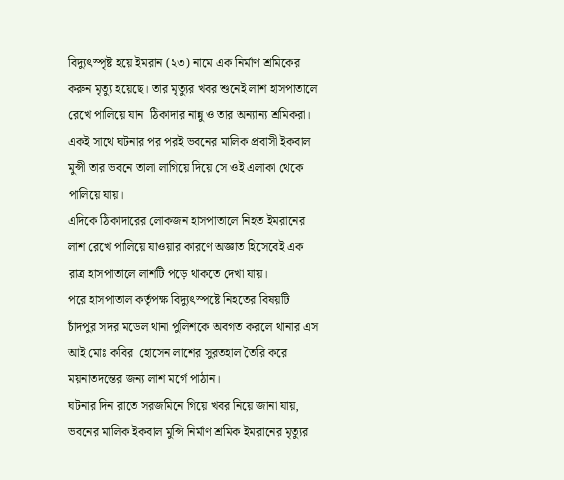বিদ্যুৎস্পৃষ্ট হয়ে ইমরান (২৩) নামে এক নির্মাণ শ্রমিকের করুন মৃত্যু হয়েছে। তার মৃত্যুর খবর শুনেই লাশ হাসপাতালে রেখে পালিয়ে যান  ঠিকাদার নান্নু ও তার অন্যান্য শ্রমিকরা। একই সাথে ঘটনার পর পরই ভবনের মালিক প্রবাসী ইকবাল মুন্সী তার ভবনে তালা লাগিয়ে দিয়ে সে ওই এলাকা থেকে পালিয়ে যায়।
এদিকে ঠিকাদারের লোকজন হাসপাতালে নিহত ইমরানের লাশ রেখে পালিয়ে যাওয়ার কারণে অজ্ঞাত হিসেবেই এক রাত্র হাসপাতালে লাশটি পড়ে থাকতে দেখা যায়।
পরে হাসপাতাল কর্তৃপক্ষ বিদ্যুৎস্পষ্টে নিহতের বিষয়টি চাঁদপুর সদর মডেল থানা পুলিশকে অবগত করলে থানার এস আই মোঃ কবির  হোসেন লাশের সুরতহাল তৈরি করে ময়নাতদন্তের জন্য লাশ মর্গে পাঠান।
ঘটনার দিন রাতে সরজমিনে গিয়ে খবর নিয়ে জানা যায়, ভবনের মালিক ইকবাল মুন্সি নির্মাণ শ্রমিক ইমরানের মৃত্যুর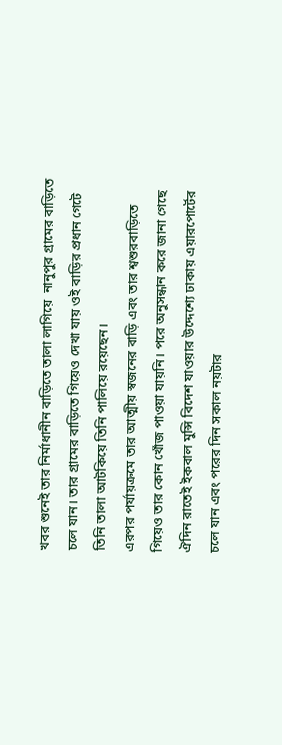খবর শুনেই তার নির্মাধানীন বাড়িতে তালা লাগিয়ে  নানুপুর গ্রামের বাড়িতে চলে যান। তার গ্রামের বাড়িতে গিয়েও দেখা যায় ওই বাড়ির প্রধান গেটে তিনি তালা আটকিয়ে তিনি পালিয়ে রয়েছেন।
এরপর পর্যায়ক্রমে তার আত্মীয় স্বজনের বাড়ি এবং তার শ্বশুরবাড়িতে গিয়েও তার কোন খোঁজ পাওয়া যায়নি। পরে অনুসন্ধান করে জানা গেছে ঐদিন রাতেই ইকবাল মুন্সি বিদেশ যাওয়ার উদ্দেশ্যে ঢাকায় এয়ারপোর্টের চলে যান এবং পরের দিন সকাল নয়টার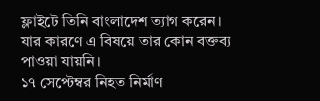ফ্লাইটে তিনি বাংলাদেশ ত্যাগ করেন। যার কারণে এ বিষয়ে তার কোন বক্তব্য পাওয়া যায়নি।
১৭ সেপ্টেম্বর নিহত নির্মাণ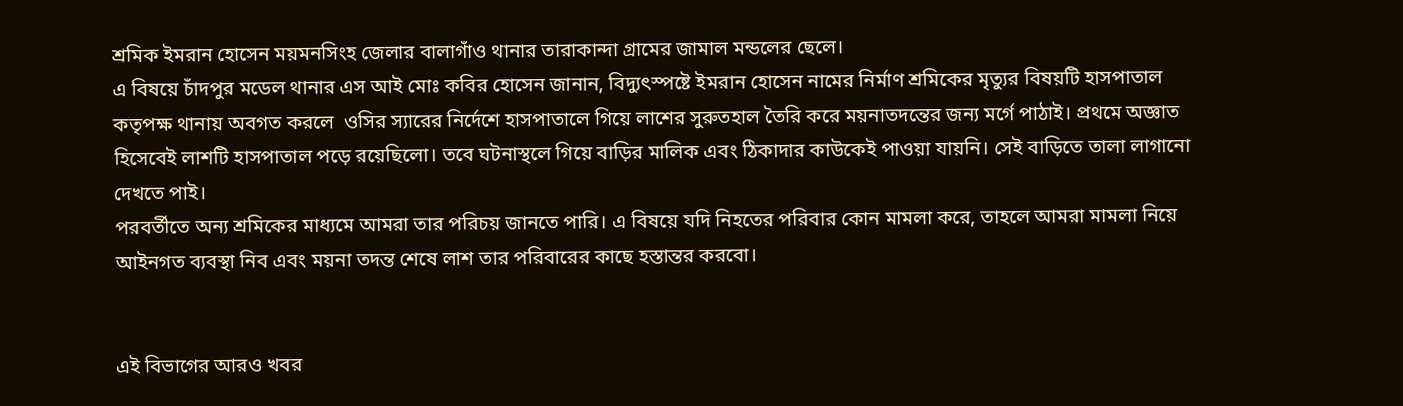শ্রমিক ইমরান হোসেন ময়মনসিংহ জেলার বালাগাঁও থানার তারাকান্দা গ্রামের জামাল মন্ডলের ছেলে।
এ বিষয়ে চাঁদপুর মডেল থানার এস আই মোঃ কবির হোসেন জানান, বিদ্যুৎস্পষ্টে ইমরান হোসেন নামের নির্মাণ শ্রমিকের মৃত্যুর বিষয়টি হাসপাতাল কতৃপক্ষ থানায় অবগত করলে  ওসির স্যারের নির্দেশে হাসপাতালে গিয়ে লাশের সুরুতহাল তৈরি করে ময়নাতদন্তের জন্য মর্গে পাঠাই। প্রথমে অজ্ঞাত হিসেবেই লাশটি হাসপাতাল পড়ে রয়েছিলো। তবে ঘটনাস্থলে গিয়ে বাড়ির মালিক এবং ঠিকাদার কাউকেই পাওয়া যায়নি। সেই বাড়িতে তালা লাগানো দেখতে পাই।
পরবর্তীতে অন্য শ্রমিকের মাধ্যমে আমরা তার পরিচয় জানতে পারি। এ বিষয়ে যদি নিহতের পরিবার কোন মামলা করে, তাহলে আমরা মামলা নিয়ে আইনগত ব্যবস্থা নিব এবং ময়না তদন্ত শেষে লাশ তার পরিবারের কাছে হস্তান্তর করবো।


এই বিভাগের আরও খবর